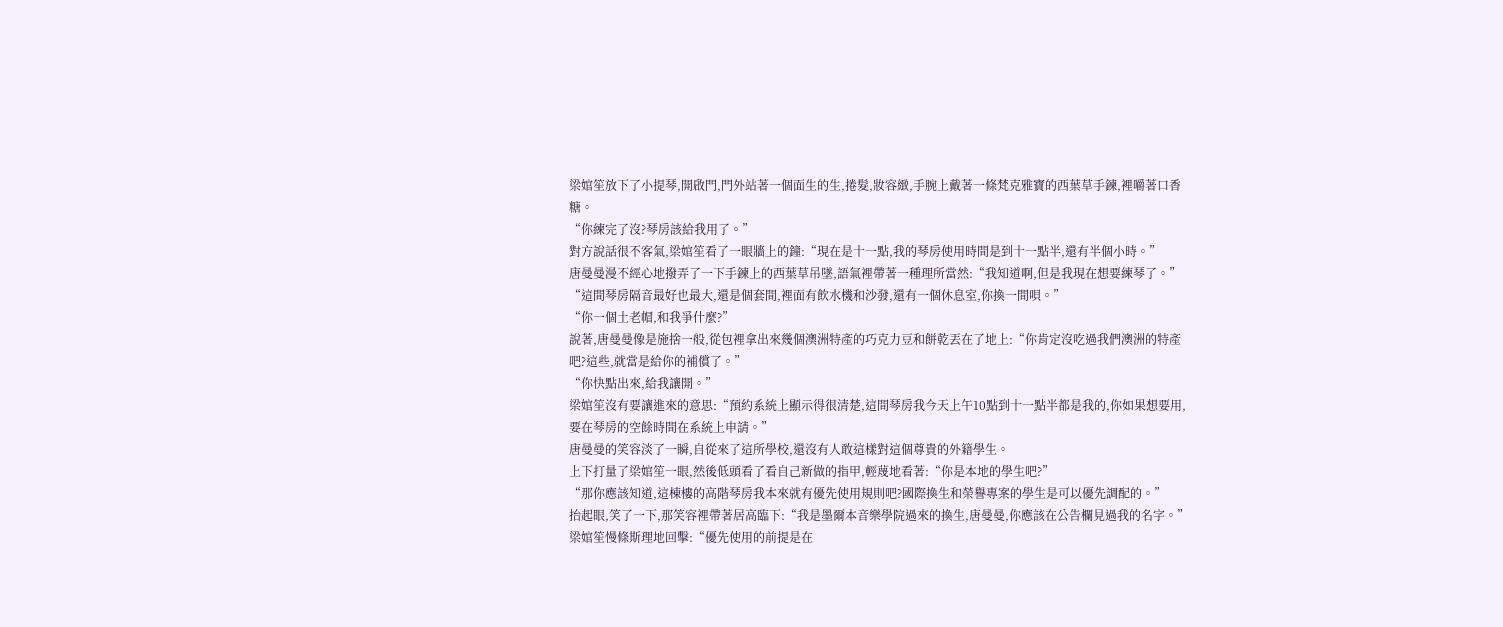梁婠笙放下了小提琴,開啟門,門外站著一個面生的生,捲髮,妝容緻,手腕上戴著一條梵克雅寶的西葉草手鍊,裡嚼著口香糖。
“你練完了沒?琴房該給我用了。”
對方說話很不客氣,梁婠笙看了一眼牆上的鐘:“現在是十一點,我的琴房使用時間是到十一點半,還有半個小時。”
唐曼曼漫不經心地撥弄了一下手鍊上的西葉草吊墜,語氣裡帶著一種理所當然:“我知道啊,但是我現在想要練琴了。”
“這間琴房隔音最好也最大,還是個套間,裡面有飲水機和沙發,還有一個休息室,你換一間唄。”
“你一個土老帽,和我爭什麼?”
說著,唐曼曼像是施捨一般,從包裡拿出來幾個澳洲特產的巧克力豆和餅乾丟在了地上:“你肯定沒吃過我們澳洲的特產吧?這些,就當是給你的補償了。”
“你快點出來,給我讓開。”
梁婠笙沒有要讓進來的意思:“預約系統上顯示得很清楚,這間琴房我今天上午10點到十一點半都是我的,你如果想要用,要在琴房的空餘時間在系統上申請。”
唐曼曼的笑容淡了一瞬,自從來了這所學校,還沒有人敢這樣對這個尊貴的外籍學生。
上下打量了梁婠笙一眼,然後低頭看了看自己新做的指甲,輕蔑地看著:“你是本地的學生吧?”
“那你應該知道,這棟樓的高階琴房我本來就有優先使用規則吧?國際換生和榮譽專案的學生是可以優先調配的。”
抬起眼,笑了一下,那笑容裡帶著居高臨下:“我是墨爾本音樂學院過來的換生,唐曼曼,你應該在公告欄見過我的名字。”
梁婠笙慢條斯理地回擊:“優先使用的前提是在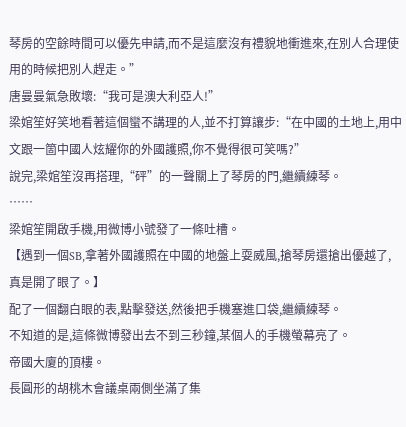琴房的空餘時間可以優先申請,而不是這麼沒有禮貌地衝進來,在別人合理使用的時候把別人趕走。”
唐曼曼氣急敗壞:“我可是澳大利亞人!”
梁婠笙好笑地看著這個蠻不講理的人,並不打算讓步:“在中國的土地上,用中文跟一箇中國人炫耀你的外國護照,你不覺得很可笑嗎?”
說完,梁婠笙沒再搭理,“砰”的一聲關上了琴房的門,繼續練琴。
……
梁婠笙開啟手機,用微博小號發了一條吐槽。
【遇到一個SB,拿著外國護照在中國的地盤上耍威風,搶琴房還搶出優越了,真是開了眼了。】
配了一個翻白眼的表,點擊發送,然後把手機塞進口袋,繼續練琴。
不知道的是,這條微博發出去不到三秒鐘,某個人的手機螢幕亮了。
帝國大廈的頂樓。
長圓形的胡桃木會議桌兩側坐滿了集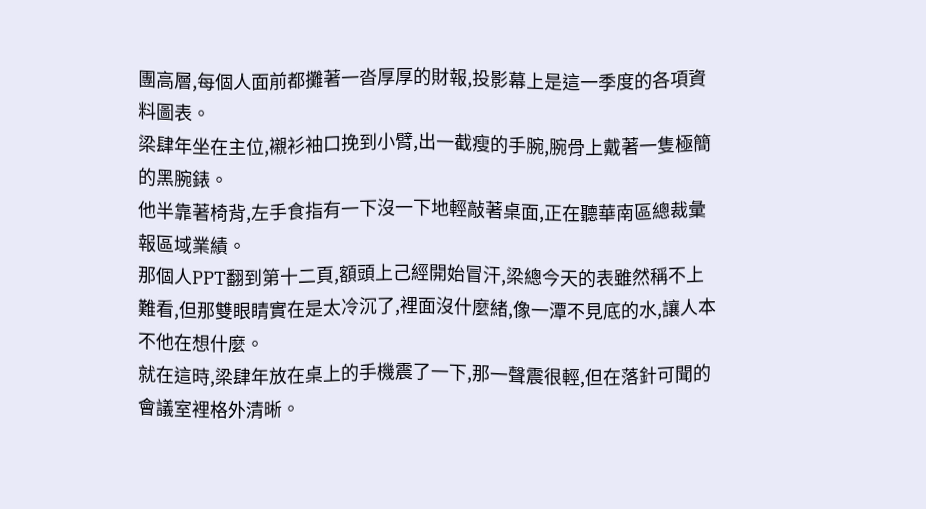團高層,每個人面前都攤著一沓厚厚的財報,投影幕上是這一季度的各項資料圖表。
梁肆年坐在主位,襯衫袖口挽到小臂,出一截瘦的手腕,腕骨上戴著一隻極簡的黑腕錶。
他半靠著椅背,左手食指有一下沒一下地輕敲著桌面,正在聽華南區總裁彙報區域業績。
那個人PPT翻到第十二頁,額頭上己經開始冒汗,梁總今天的表雖然稱不上難看,但那雙眼睛實在是太冷沉了,裡面沒什麼緒,像一潭不見底的水,讓人本不他在想什麼。
就在這時,梁肆年放在桌上的手機震了一下,那一聲震很輕,但在落針可聞的會議室裡格外清晰。